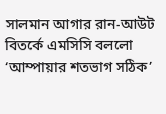সালমান আগার রান-আউট বিতর্কে এমসিসি বললো ‘আম্পায়ার শতভাগ সঠিক’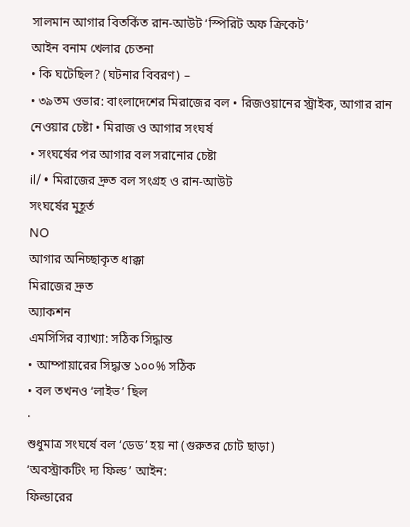সালমান আগার বিতর্কিত রান-আউট ‘স্পিরিট অফ ক্রিকেট’
আইন বনাম খেলার চেতনা
• কি ঘটেছিল? (ঘটনার বিবরণ) –
• ৩৯তম ওভার: বাংলাদেশের মিরাজের বল • রিজওয়ানের স্ট্রাইক, আগার রান নেওয়ার চেষ্টা • মিরাজ ও আগার সংঘর্ষ
• সংঘর্ষের পর আগার বল সরানোর চেষ্টা
il/ • মিরাজের দ্রুত বল সংগ্রহ ও রান-আউট
সংঘর্ষের মুহূর্ত
NO
আগার অনিচ্ছাকৃত ধাক্কা
মিরাজের দ্রুত
অ্যাকশন
এমসিসির ব্যাখ্যা: সঠিক সিদ্ধান্ত
• আম্পায়ারের সিদ্ধান্ত ১০০% সঠিক
• বল তখনও ‘লাইভ’ ছিল
·
শুধুমাত্র সংঘর্ষে বল ‘ডেড’ হয় না (গুরুতর চোট ছাড়া)
‘অবস্ট্রাকটিং দ্য ফিল্ড’ আইন:
ফিল্ডারের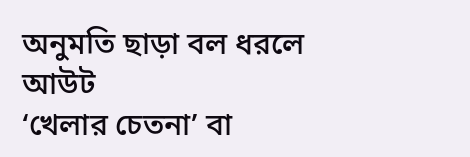অনুমতি ছাড়া বল ধরলে আউট
‘খেলার চেতনা’ বা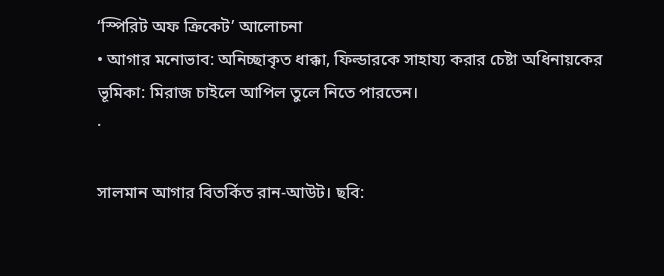‘স্পিরিট অফ ক্রিকেট’ আলোচনা
• আগার মনোভাব: অনিচ্ছাকৃত ধাক্কা, ফিল্ডারকে সাহায্য করার চেষ্টা অধিনায়কের ভূমিকা: মিরাজ চাইলে আপিল তুলে নিতে পারতেন।
·

সালমান আগার বিতর্কিত রান-আউট। ছবি: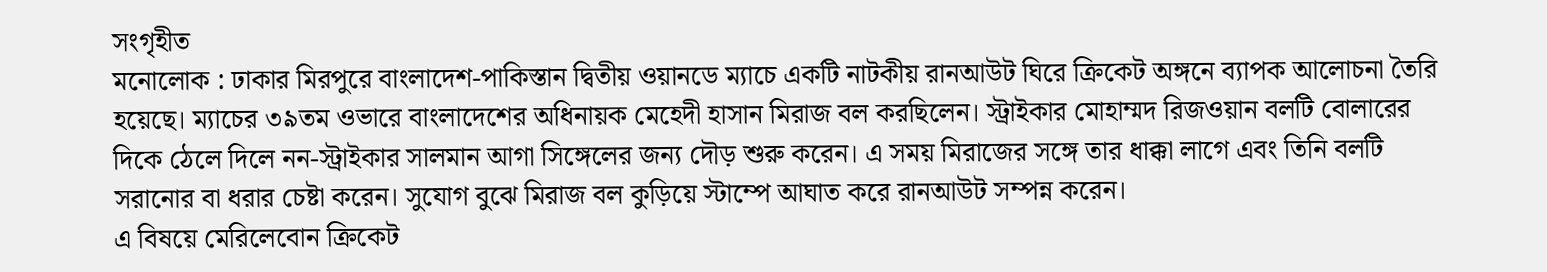সংগৃহীত
মনোলোক : ঢাকার মিরপুরে বাংলাদেশ-পাকিস্তান দ্বিতীয় ওয়ানডে ম্যাচে একটি নাটকীয় রানআউট ঘিরে ক্রিকেট অঙ্গনে ব্যাপক আলোচনা তৈরি হয়েছে। ম্যাচের ৩৯তম ওভারে বাংলাদেশের অধিনায়ক মেহেদী হাসান মিরাজ বল করছিলেন। স্ট্রাইকার মোহাম্মদ রিজওয়ান বলটি বোলারের দিকে ঠেলে দিলে নন-স্ট্রাইকার সালমান আগা সিঙ্গেলের জন্য দৌড় শুরু করেন। এ সময় মিরাজের সঙ্গে তার ধাক্কা লাগে এবং তিনি বলটি সরানোর বা ধরার চেষ্টা করেন। সুযোগ বুঝে মিরাজ বল কুড়িয়ে স্টাম্পে আঘাত করে রানআউট সম্পন্ন করেন।
এ বিষয়ে মেরিলেবোন ক্রিকেট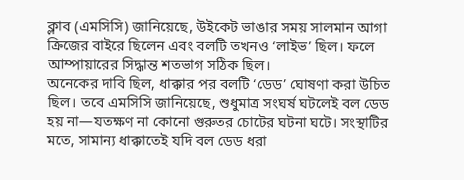ক্লাব (এমসিসি) জানিয়েছে, উইকেট ভাঙার সময় সালমান আগা ক্রিজের বাইরে ছিলেন এবং বলটি তখনও ‘লাইভ’ ছিল। ফলে আম্পায়ারের সিদ্ধান্ত শতভাগ সঠিক ছিল।
অনেকের দাবি ছিল, ধাক্কার পর বলটি ‘ডেড’ ঘোষণা করা উচিত ছিল। তবে এমসিসি জানিয়েছে, শুধুমাত্র সংঘর্ষ ঘটলেই বল ডেড হয় না—যতক্ষণ না কোনো গুরুতর চোটের ঘটনা ঘটে। সংস্থাটির মতে, সামান্য ধাক্কাতেই যদি বল ডেড ধরা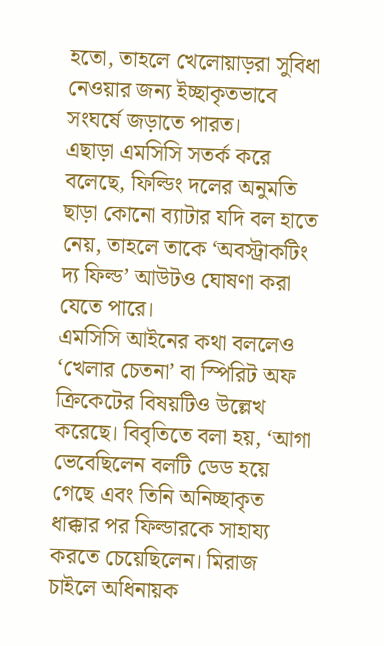হতো, তাহলে খেলোয়াড়রা সুবিধা নেওয়ার জন্য ইচ্ছাকৃতভাবে সংঘর্ষে জড়াতে পারত।
এছাড়া এমসিসি সতর্ক করে বলেছে, ফিল্ডিং দলের অনুমতি ছাড়া কোনো ব্যাটার যদি বল হাতে নেয়, তাহলে তাকে ‘অবস্ট্রাকটিং দ্য ফিল্ড’ আউটও ঘোষণা করা যেতে পারে।
এমসিসি আইনের কথা বললেও ‘খেলার চেতনা’ বা স্পিরিট অফ ক্রিকেটের বিষয়টিও উল্লেখ করেছে। বিবৃতিতে বলা হয়, ‘আগা ভেবেছিলেন বলটি ডেড হয়ে গেছে এবং তিনি অনিচ্ছাকৃত ধাক্কার পর ফিল্ডারকে সাহায্য করতে চেয়েছিলেন। মিরাজ চাইলে অধিনায়ক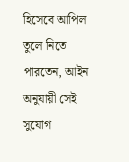হিসেবে আপিল তুলে নিতে পারতেন, আইন অনুযায়ী সেই সুযোগ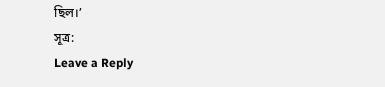ছিল।’
সূত্র:
Leave a Reply